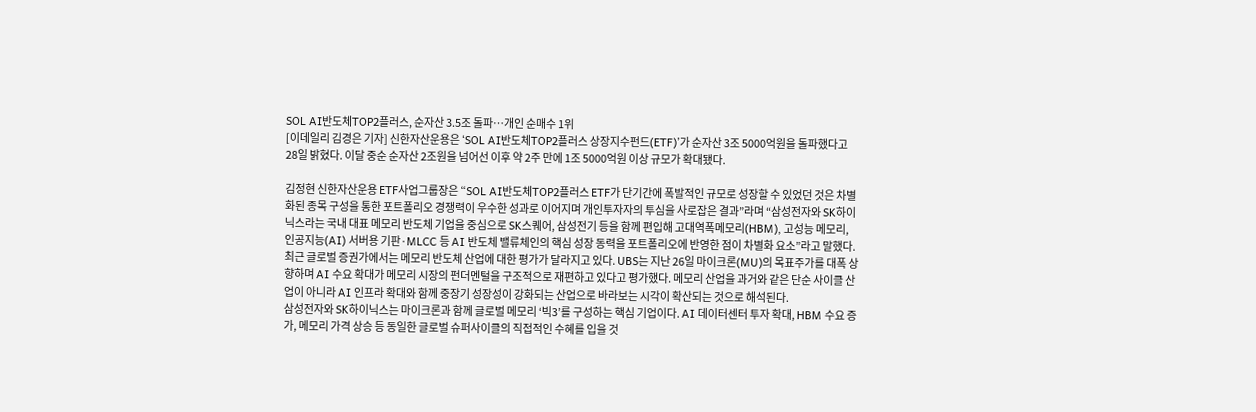SOL AI반도체TOP2플러스, 순자산 3.5조 돌파…개인 순매수 1위
[이데일리 김경은 기자] 신한자산운용은 ‘SOL AI반도체TOP2플러스 상장지수펀드(ETF)’가 순자산 3조 5000억원을 돌파했다고 28일 밝혔다. 이달 중순 순자산 2조원을 넘어선 이후 약 2주 만에 1조 5000억원 이상 규모가 확대됐다.

김정현 신한자산운용 ETF사업그룹장은 “SOL AI반도체TOP2플러스 ETF가 단기간에 폭발적인 규모로 성장할 수 있었던 것은 차별화된 종목 구성을 통한 포트폴리오 경쟁력이 우수한 성과로 이어지며 개인투자자의 투심을 사로잡은 결과”라며 “삼성전자와 SK하이닉스라는 국내 대표 메모리 반도체 기업을 중심으로 SK스퀘어, 삼성전기 등을 함께 편입해 고대역폭메모리(HBM), 고성능 메모리, 인공지능(AI) 서버용 기판·MLCC 등 AI 반도체 밸류체인의 핵심 성장 동력을 포트폴리오에 반영한 점이 차별화 요소”라고 말했다.
최근 글로벌 증권가에서는 메모리 반도체 산업에 대한 평가가 달라지고 있다. UBS는 지난 26일 마이크론(MU)의 목표주가를 대폭 상향하며 AI 수요 확대가 메모리 시장의 펀더멘털을 구조적으로 재편하고 있다고 평가했다. 메모리 산업을 과거와 같은 단순 사이클 산업이 아니라 AI 인프라 확대와 함께 중장기 성장성이 강화되는 산업으로 바라보는 시각이 확산되는 것으로 해석된다.
삼성전자와 SK하이닉스는 마이크론과 함께 글로벌 메모리 ‘빅3’를 구성하는 핵심 기업이다. AI 데이터센터 투자 확대, HBM 수요 증가, 메모리 가격 상승 등 동일한 글로벌 슈퍼사이클의 직접적인 수혜를 입을 것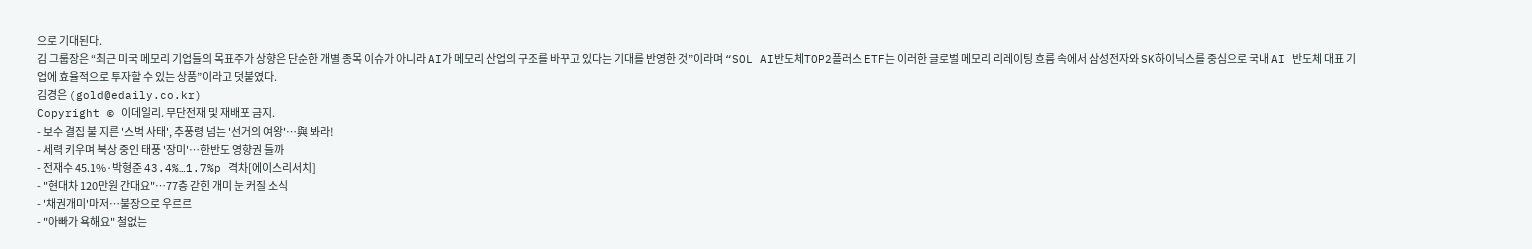으로 기대된다.
김 그룹장은 “최근 미국 메모리 기업들의 목표주가 상향은 단순한 개별 종목 이슈가 아니라 AI가 메모리 산업의 구조를 바꾸고 있다는 기대를 반영한 것”이라며 “SOL AI반도체TOP2플러스 ETF는 이러한 글로벌 메모리 리레이팅 흐름 속에서 삼성전자와 SK하이닉스를 중심으로 국내 AI 반도체 대표 기업에 효율적으로 투자할 수 있는 상품”이라고 덧붙였다.
김경은 (gold@edaily.co.kr)
Copyright © 이데일리. 무단전재 및 재배포 금지.
- 보수 결집 불 지른 '스벅 사태', 추풍령 넘는 '선거의 여왕'…與 봐라!
- 세력 키우며 북상 중인 태풍 '장미'…한반도 영향권 들까
- 전재수 45.1%·박형준 43.4%…1.7%p 격차[에이스리서치]
- "현대차 120만원 간대요"…77층 갇힌 개미 눈 커질 소식
- '채권개미'마저…불장으로 우르르
- "아빠가 욕해요" 철없는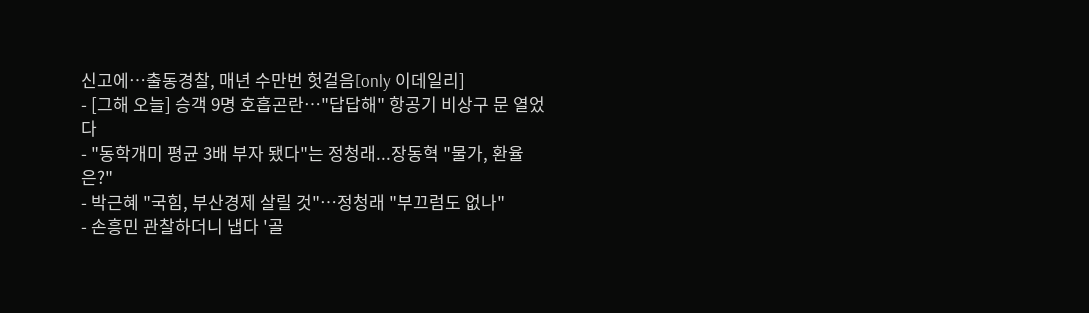신고에…출동경찰, 매년 수만번 헛걸음[only 이데일리]
- [그해 오늘] 승객 9명 호흡곤란…"답답해" 항공기 비상구 문 열었다
- "동학개미 평균 3배 부자 됐다"는 정청래...장동혁 "물가, 환율은?"
- 박근혜 "국힘, 부산경제 살릴 것"…정청래 "부끄럼도 없나"
- 손흥민 관찰하더니 냅다 '골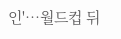인'…월드컵 뒤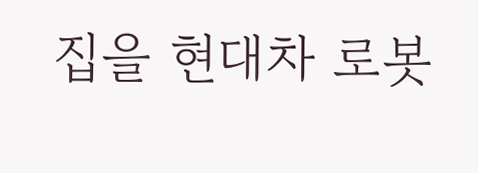집을 현대차 로봇